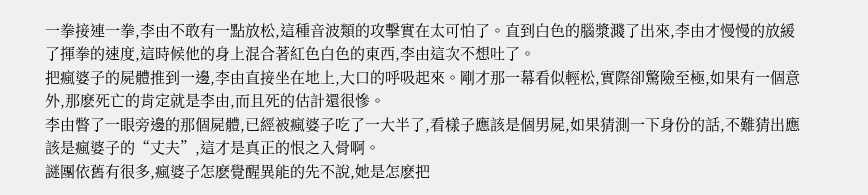一拳接連一拳,李由不敢有一點放松,這種音波類的攻擊實在太可怕了。直到白色的腦漿濺了出來,李由才慢慢的放緩了揮拳的速度,這時候他的身上混合著紅色白色的東西,李由這次不想吐了。
把瘋婆子的屍體推到一邊,李由直接坐在地上,大口的呼吸起來。剛才那一幕看似輕松,實際卻驚險至極,如果有一個意外,那麽死亡的肯定就是李由,而且死的估計還很慘。
李由瞥了一眼旁邊的那個屍體,已經被瘋婆子吃了一大半了,看樣子應該是個男屍,如果猜測一下身份的話,不難猜出應該是瘋婆子的“丈夫”,這才是真正的恨之入骨啊。
謎團依舊有很多,瘋婆子怎麽覺醒異能的先不說,她是怎麽把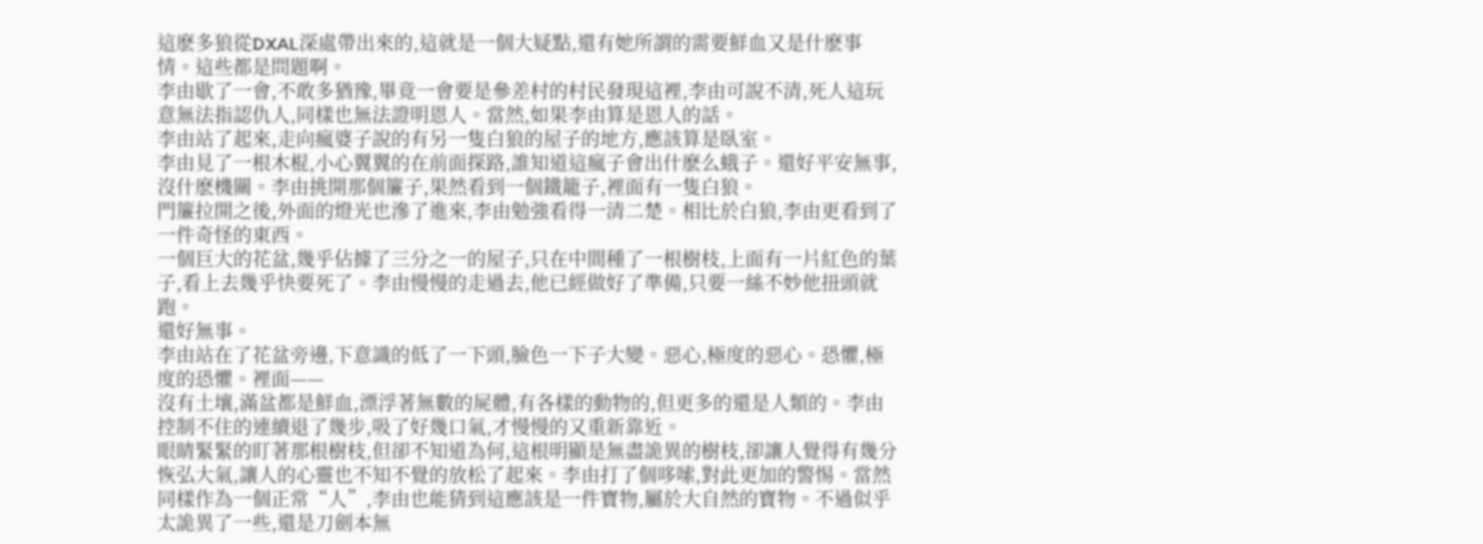這麽多狼從DXAL深處帶出來的,這就是一個大疑點,還有她所謂的需要鮮血又是什麽事情。這些都是問題啊。
李由歇了一會,不敢多猶豫,畢竟一會要是參差村的村民發現這裡,李由可說不清,死人這玩意無法指認仇人,同樣也無法證明恩人。當然,如果李由算是恩人的話。
李由站了起來,走向瘋婆子說的有另一隻白狼的屋子的地方,應該算是臥室。
李由見了一根木棍,小心翼翼的在前面探路,誰知道這瘋子會出什麽么蛾子。還好平安無事,沒什麽機關。李由挑開那個簾子,果然看到一個鐵籠子,裡面有一隻白狼。
門簾拉開之後,外面的燈光也滲了進來,李由勉強看得一清二楚。相比於白狼,李由更看到了一件奇怪的東西。
一個巨大的花盆,幾乎佔據了三分之一的屋子,只在中間種了一根樹枝,上面有一片紅色的葉子,看上去幾乎快要死了。李由慢慢的走過去,他已經做好了準備,只要一絲不妙他扭頭就跑。
還好無事。
李由站在了花盆旁邊,下意識的低了一下頭,臉色一下子大變。惡心,極度的惡心。恐懼,極度的恐懼。裡面——
沒有土壤,滿盆都是鮮血,漂浮著無數的屍體,有各樣的動物的,但更多的還是人類的。李由控制不住的連續退了幾步,吸了好幾口氣,才慢慢的又重新靠近。
眼睛緊緊的盯著那根樹枝,但卻不知道為何,這根明顯是無盡詭異的樹枝,卻讓人覺得有幾分恢弘大氣,讓人的心靈也不知不覺的放松了起來。李由打了個哆嗦,對此更加的警惕。當然同樣作為一個正常“人”,李由也能猜到這應該是一件寶物,屬於大自然的寶物。不過似乎太詭異了一些,還是刀劍本無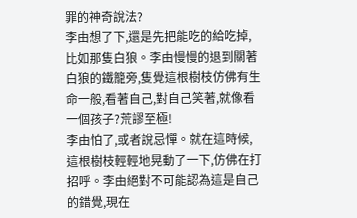罪的神奇說法?
李由想了下,還是先把能吃的給吃掉,比如那隻白狼。李由慢慢的退到關著白狼的鐵籠旁,隻覺這根樹枝仿佛有生命一般,看著自己,對自己笑著,就像看一個孩子?荒謬至極!
李由怕了,或者說忌憚。就在這時候,這根樹枝輕輕地晃動了一下,仿佛在打招呼。李由絕對不可能認為這是自己的錯覺,現在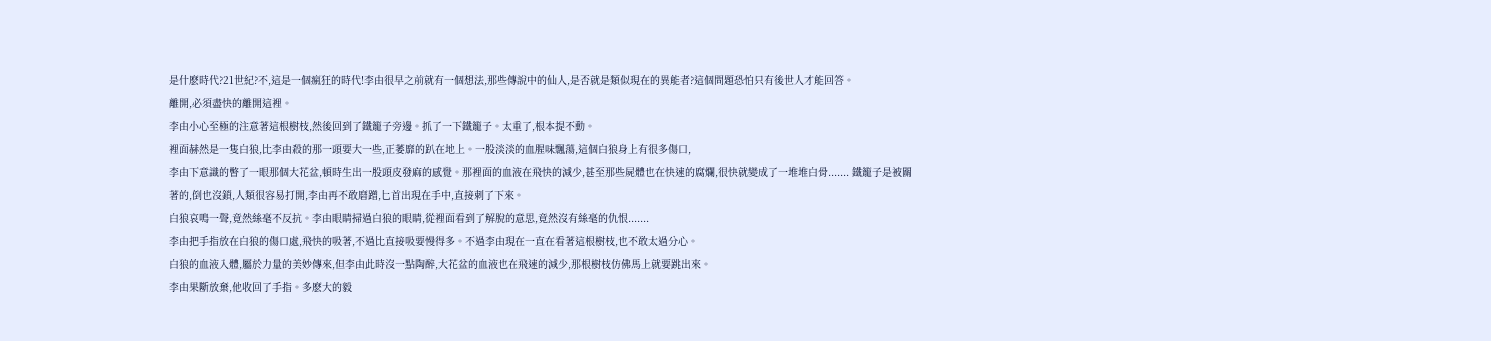是什麽時代?21世紀?不,這是一個瘋狂的時代!李由很早之前就有一個想法,那些傳說中的仙人,是否就是類似現在的異能者?這個問題恐怕只有後世人才能回答。
離開,必須盡快的離開這裡。
李由小心至極的注意著這根樹枝,然後回到了鐵籠子旁邊。抓了一下鐵籠子。太重了,根本提不動。
裡面赫然是一隻白狼,比李由殺的那一頭要大一些,正萎靡的趴在地上。一股淡淡的血腥味飄蕩,這個白狼身上有很多傷口,
李由下意識的瞥了一眼那個大花盆,頓時生出一股頭皮發麻的感覺。那裡面的血液在飛快的減少,甚至那些屍體也在快速的腐爛,很快就變成了一堆堆白骨....... 鐵籠子是被關著的,倒也沒鎖,人類很容易打開,李由再不敢磨蹭,匕首出現在手中,直接刺了下來。
白狼哀鳴一聲,竟然絲毫不反抗。李由眼睛掃過白狼的眼睛,從裡面看到了解脫的意思,竟然沒有絲毫的仇恨.......
李由把手指放在白狼的傷口處,飛快的吸著,不過比直接吸要慢得多。不過李由現在一直在看著這根樹枝,也不敢太過分心。
白狼的血液入體,屬於力量的美妙傳來,但李由此時沒一點陶醉,大花盆的血液也在飛速的減少,那根樹枝仿佛馬上就要跳出來。
李由果斷放棄,他收回了手指。多麽大的毅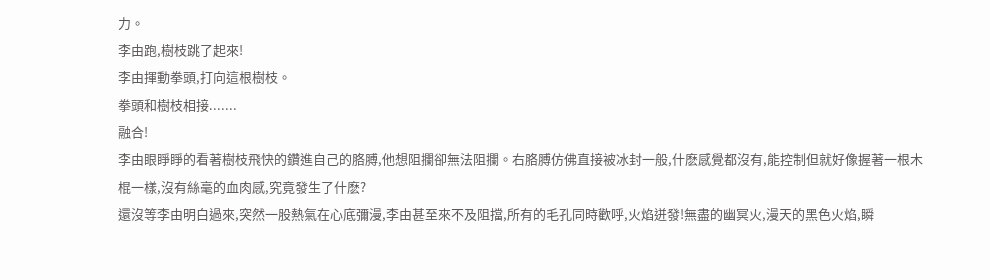力。
李由跑,樹枝跳了起來!
李由揮動拳頭,打向這根樹枝。
拳頭和樹枝相接.......
融合!
李由眼睜睜的看著樹枝飛快的鑽進自己的胳膊,他想阻攔卻無法阻攔。右胳膊仿佛直接被冰封一般,什麽感覺都沒有,能控制但就好像握著一根木棍一樣,沒有絲毫的血肉感,究竟發生了什麽?
還沒等李由明白過來,突然一股熱氣在心底彌漫,李由甚至來不及阻擋,所有的毛孔同時歡呼,火焰迸發!無盡的幽冥火,漫天的黑色火焰,瞬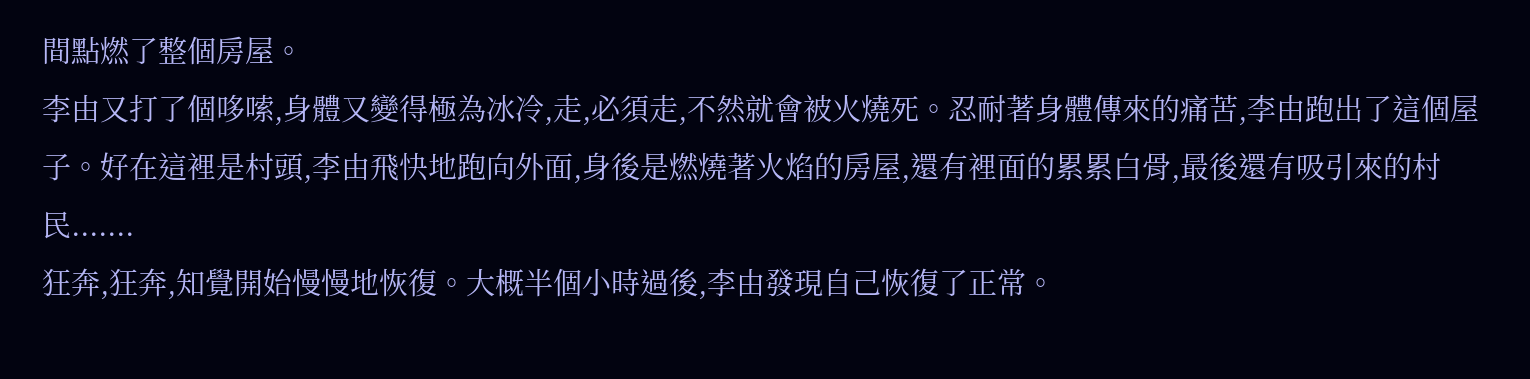間點燃了整個房屋。
李由又打了個哆嗦,身體又變得極為冰冷,走,必須走,不然就會被火燒死。忍耐著身體傳來的痛苦,李由跑出了這個屋子。好在這裡是村頭,李由飛快地跑向外面,身後是燃燒著火焰的房屋,還有裡面的累累白骨,最後還有吸引來的村民.......
狂奔,狂奔,知覺開始慢慢地恢復。大概半個小時過後,李由發現自己恢復了正常。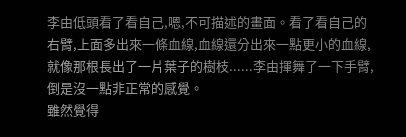李由低頭看了看自己,嗯,不可描述的畫面。看了看自己的右臂,上面多出來一條血線,血線還分出來一點更小的血線,就像那根長出了一片葉子的樹枝......李由揮舞了一下手臂,倒是沒一點非正常的感覺。
雖然覺得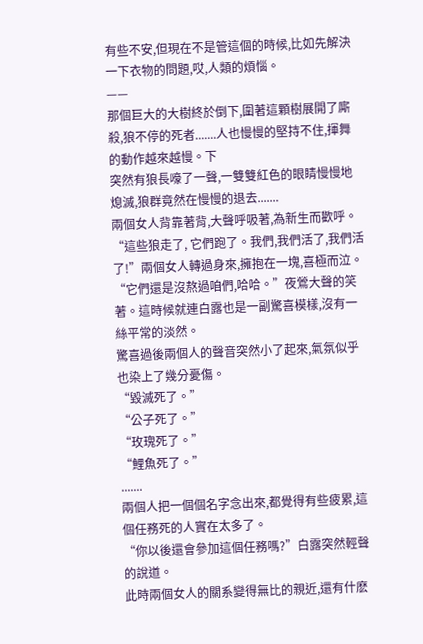有些不安,但現在不是管這個的時候,比如先解決一下衣物的問題,哎,人類的煩惱。
——
那個巨大的大樹終於倒下,圍著這顆樹展開了廝殺,狼不停的死者.......人也慢慢的堅持不住,揮舞的動作越來越慢。下
突然有狼長嚎了一聲,一雙雙紅色的眼睛慢慢地熄滅,狼群竟然在慢慢的退去.......
兩個女人背靠著背,大聲呼吸著,為新生而歡呼。
“這些狼走了, 它們跑了。我們,我們活了,我們活了!”兩個女人轉過身來,擁抱在一塊,喜極而泣。
“它們還是沒熬過咱們,哈哈。”夜鶯大聲的笑著。這時候就連白露也是一副驚喜模樣,沒有一絲平常的淡然。
驚喜過後兩個人的聲音突然小了起來,氣氛似乎也染上了幾分憂傷。
“毀滅死了。”
“公子死了。”
“玫瑰死了。”
“鯉魚死了。”
.......
兩個人把一個個名字念出來,都覺得有些疲累,這個任務死的人實在太多了。
“你以後還會參加這個任務嗎?”白露突然輕聲的說道。
此時兩個女人的關系變得無比的親近,還有什麽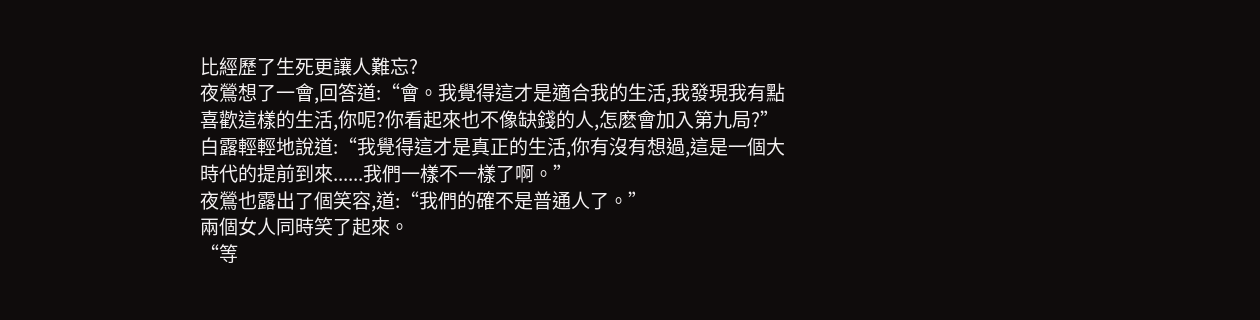比經歷了生死更讓人難忘?
夜鶯想了一會,回答道:“會。我覺得這才是適合我的生活,我發現我有點喜歡這樣的生活,你呢?你看起來也不像缺錢的人,怎麽會加入第九局?”
白露輕輕地說道:“我覺得這才是真正的生活,你有沒有想過,這是一個大時代的提前到來......我們一樣不一樣了啊。”
夜鶯也露出了個笑容,道:“我們的確不是普通人了。”
兩個女人同時笑了起來。
“等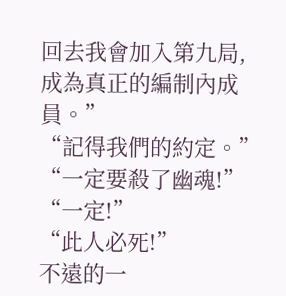回去我會加入第九局,成為真正的編制內成員。”
“記得我們的約定。”
“一定要殺了幽魂!”
“一定!”
“此人必死!”
不遠的一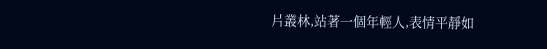片叢林,站著一個年輕人,表情平靜如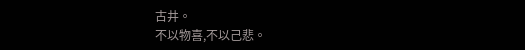古井。
不以物喜,不以己悲。